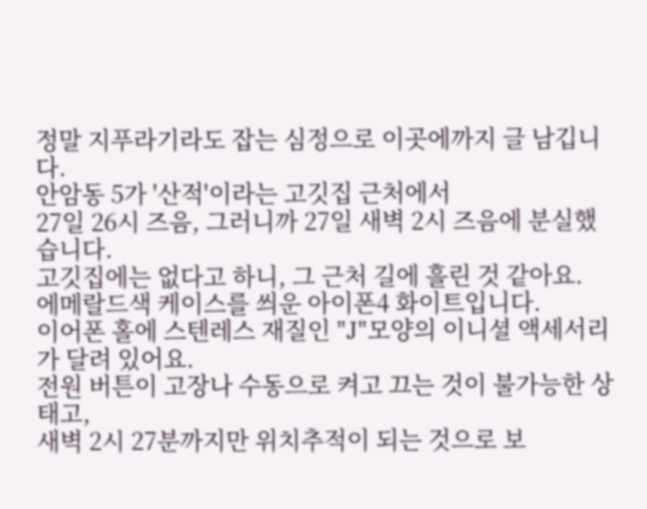정말 지푸라기라도 잡는 심정으로 이곳에까지 글 남깁니다.
안암동 5가 '산적'이라는 고깃집 근처에서
27일 26시 즈음, 그러니까 27일 새벽 2시 즈음에 분실했습니다.
고깃집에는 없다고 하니, 그 근처 길에 흘린 것 같아요.
에메랄드색 케이스를 씌운 아이폰4 화이트입니다.
이어폰 홀에 스텐레스 재질인 "J"모양의 이니셜 액세서리가 달려 있어요.
전원 버튼이 고장나 수동으로 켜고 끄는 것이 불가능한 상태고,
새벽 2시 27분까지만 위치추적이 되는 것으로 보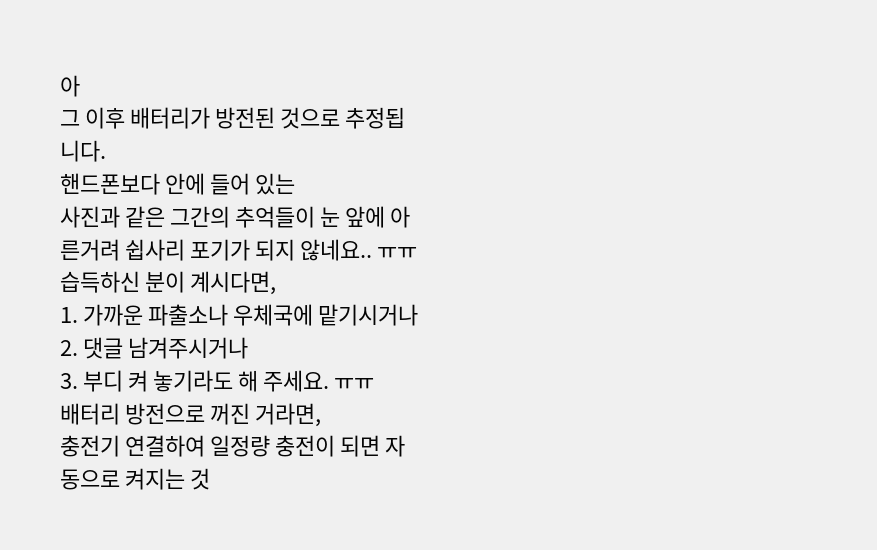아
그 이후 배터리가 방전된 것으로 추정됩니다.
핸드폰보다 안에 들어 있는
사진과 같은 그간의 추억들이 눈 앞에 아른거려 쉽사리 포기가 되지 않네요.. ㅠㅠ
습득하신 분이 계시다면,
1. 가까운 파출소나 우체국에 맡기시거나
2. 댓글 남겨주시거나
3. 부디 켜 놓기라도 해 주세요. ㅠㅠ
배터리 방전으로 꺼진 거라면,
충전기 연결하여 일정량 충전이 되면 자동으로 켜지는 것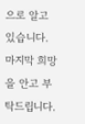으로 알고 있습니다.
마지막 희망을 안고 부탁드립니다.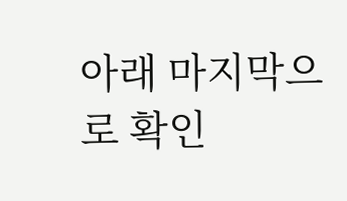아래 마지막으로 확인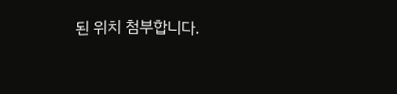된 위치 첨부합니다.